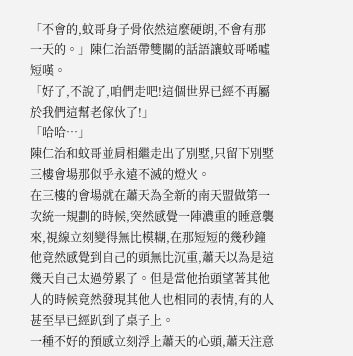「不會的,蚊哥身子骨依然這麼硬朗,不會有那一天的。」陳仁治語帶雙關的話語讓蚊哥唏噓短嘆。
「好了,不說了,咱們走吧!這個世界已經不再屬於我們這幫老傢伙了!」
「哈哈…」
陳仁治和蚊哥並肩相繼走出了別墅,只留下別墅三樓會場那似乎永遠不滅的燈火。
在三樓的會場就在蕭天為全新的南天盟做第一次統一規劃的時候,突然感覺一陣濃重的睡意襲來,視線立刻變得無比模糊,在那短短的幾秒鐘他竟然感覺到自己的頭無比沉重,蕭天以為是這幾天自己太過勞累了。但是當他抬頭望著其他人的時候竟然發現其他人也相同的表情,有的人甚至早已經趴到了桌子上。
一種不好的預感立刻浮上蕭天的心頭,蕭天注意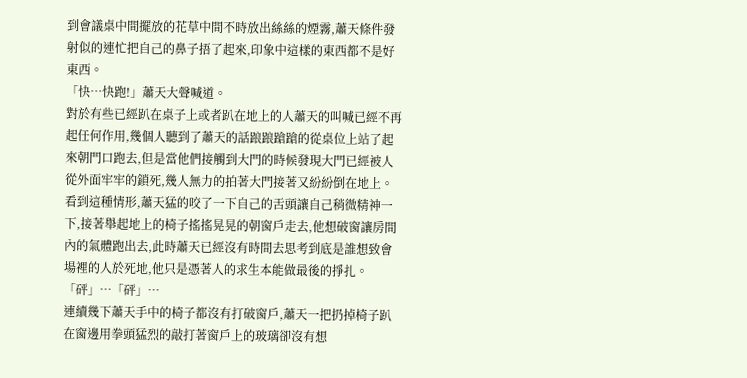到會議桌中間擺放的花草中間不時放出絲絲的煙霧,蕭天條件發射似的連忙把自己的鼻子捂了起來,印象中這樣的東西都不是好東西。
「快…快跑!」蕭天大聲喊道。
對於有些已經趴在桌子上或者趴在地上的人蕭天的叫喊已經不再起任何作用,幾個人聽到了蕭天的話踉踉蹌蹌的從桌位上站了起來朝門口跑去,但是當他們接觸到大門的時候發現大門已經被人從外面牢牢的鎖死,幾人無力的拍著大門接著又紛紛倒在地上。
看到這種情形,蕭天猛的咬了一下自己的舌頭讓自己稍微精神一下,接著舉起地上的椅子搖搖晃晃的朝窗戶走去,他想破窗讓房間內的氣體跑出去,此時蕭天已經沒有時間去思考到底是誰想致會場裡的人於死地,他只是憑著人的求生本能做最後的掙扎。
「砰」…「砰」…
連續幾下蕭天手中的椅子都沒有打破窗戶,蕭天一把扔掉椅子趴在窗邊用拳頭猛烈的敲打著窗戶上的玻璃卻沒有想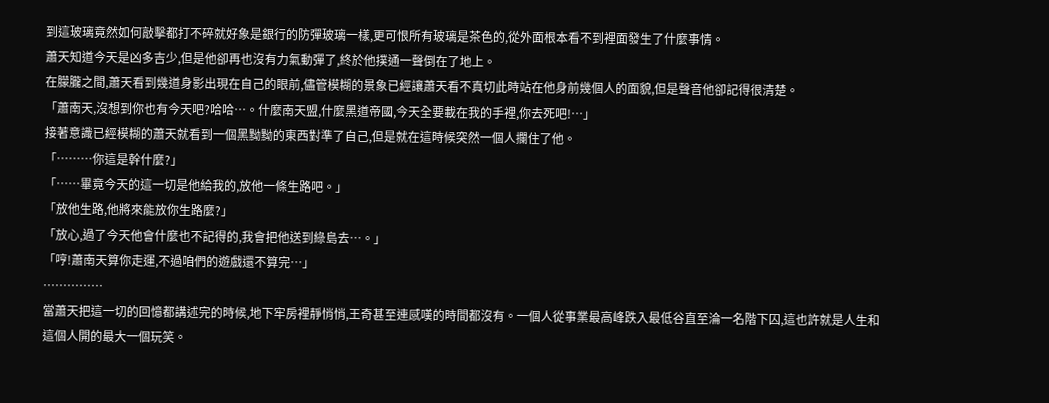到這玻璃竟然如何敲擊都打不碎就好象是銀行的防彈玻璃一樣,更可恨所有玻璃是茶色的,從外面根本看不到裡面發生了什麼事情。
蕭天知道今天是凶多吉少,但是他卻再也沒有力氣動彈了,終於他撲通一聲倒在了地上。
在朦朧之間,蕭天看到幾道身影出現在自己的眼前,儘管模糊的景象已經讓蕭天看不真切此時站在他身前幾個人的面貌,但是聲音他卻記得很清楚。
「蕭南天,沒想到你也有今天吧?哈哈…。什麼南天盟,什麼黑道帝國,今天全要載在我的手裡,你去死吧!…」
接著意識已經模糊的蕭天就看到一個黑黝黝的東西對準了自己,但是就在這時候突然一個人攔住了他。
「………你這是幹什麼?」
「……畢竟今天的這一切是他給我的,放他一條生路吧。」
「放他生路,他將來能放你生路麼?」
「放心,過了今天他會什麼也不記得的,我會把他送到綠島去…。」
「哼!蕭南天算你走運,不過咱們的遊戲還不算完…」
……………
當蕭天把這一切的回憶都講述完的時候,地下牢房裡靜悄悄,王奇甚至連感嘆的時間都沒有。一個人從事業最高峰跌入最低谷直至淪一名階下囚,這也許就是人生和這個人開的最大一個玩笑。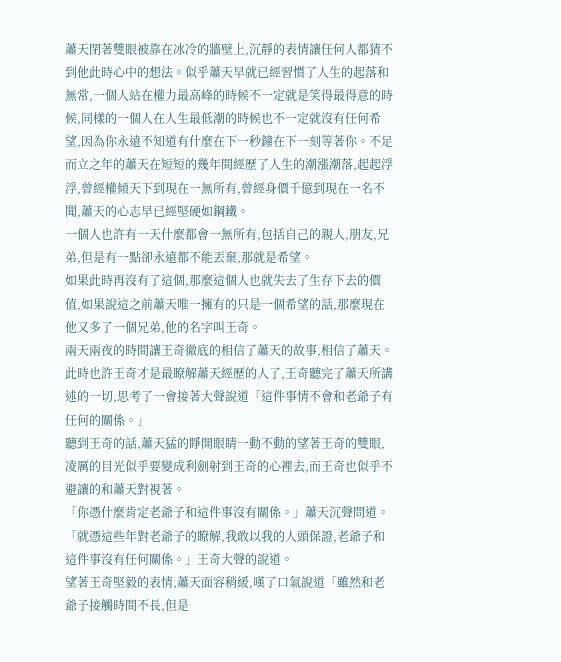蕭天閉著雙眼被靠在冰冷的牆壁上,沉靜的表情讓任何人都猜不到他此時心中的想法。似乎蕭天早就已經習慣了人生的起落和無常,一個人站在權力最高峰的時候不一定就是笑得最得意的時候,同樣的一個人在人生最低潮的時候也不一定就沒有任何希望,因為你永遠不知道有什麼在下一秒鐘在下一刻等著你。不足而立之年的蕭天在短短的幾年間經歷了人生的潮漲潮落,起起浮浮,曾經權傾天下到現在一無所有,曾經身價千億到現在一名不聞,蕭天的心志早已經堅硬如鋼鐵。
一個人也許有一天什麼都會一無所有,包括自己的親人,朋友,兄弟,但是有一點卻永遠都不能丟棄,那就是希望。
如果此時再沒有了這個,那麼這個人也就失去了生存下去的價值,如果說這之前蕭天唯一擁有的只是一個希望的話,那麼現在他又多了一個兄弟,他的名字叫王奇。
兩天兩夜的時間讓王奇徹底的相信了蕭天的故事,相信了蕭天。此時也許王奇才是最瞭解蕭天經歷的人了,王奇聽完了蕭天所講述的一切,思考了一會接著大聲說道「這件事情不會和老爺子有任何的關係。」
聽到王奇的話,蕭天猛的睜開眼睛一動不動的望著王奇的雙眼,凌厲的目光似乎要變成利劍射到王奇的心裡去,而王奇也似乎不避讓的和蕭天對視著。
「你憑什麼肯定老爺子和這件事沒有關係。」蕭天沉聲問道。
「就憑這些年對老爺子的瞭解,我敢以我的人頭保證,老爺子和這件事沒有任何關係。」王奇大聲的說道。
望著王奇堅毅的表情,蕭天面容稍緩,嘆了口氣說道「雖然和老爺子接觸時間不長,但是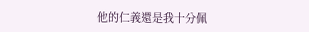他的仁義還是我十分佩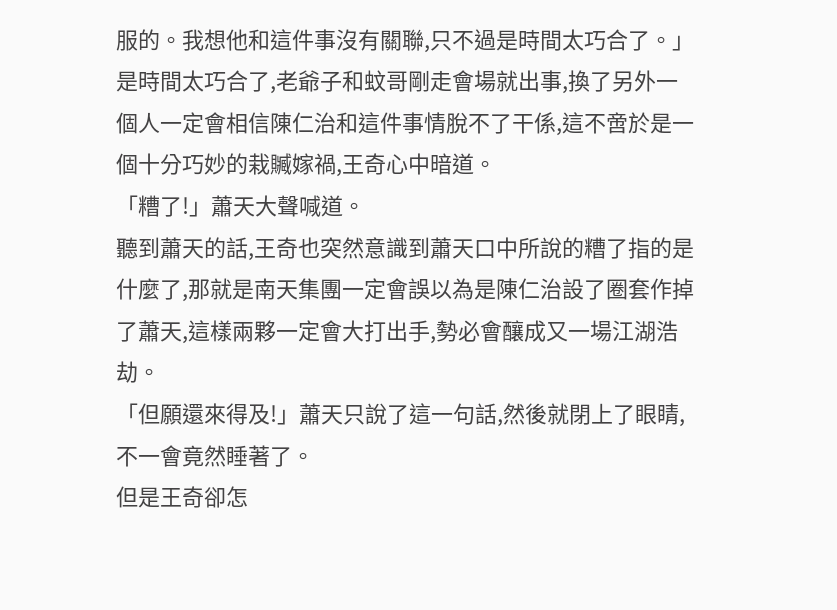服的。我想他和這件事沒有關聯,只不過是時間太巧合了。」
是時間太巧合了,老爺子和蚊哥剛走會場就出事,換了另外一個人一定會相信陳仁治和這件事情脫不了干係,這不啻於是一個十分巧妙的栽贓嫁禍,王奇心中暗道。
「糟了!」蕭天大聲喊道。
聽到蕭天的話,王奇也突然意識到蕭天口中所說的糟了指的是什麼了,那就是南天集團一定會誤以為是陳仁治設了圈套作掉了蕭天,這樣兩夥一定會大打出手,勢必會釀成又一場江湖浩劫。
「但願還來得及!」蕭天只說了這一句話,然後就閉上了眼睛,不一會竟然睡著了。
但是王奇卻怎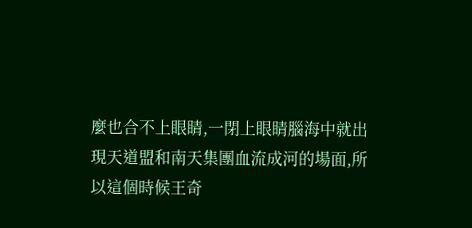麼也合不上眼睛,一閉上眼睛腦海中就出現天道盟和南天集團血流成河的場面,所以這個時候王奇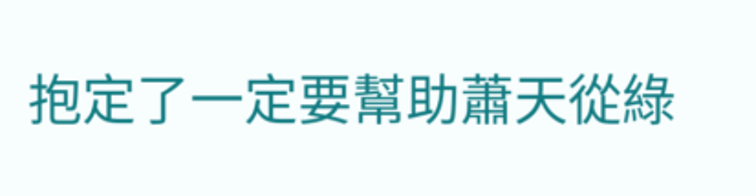抱定了一定要幫助蕭天從綠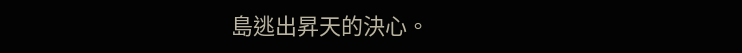島逃出昇天的決心。